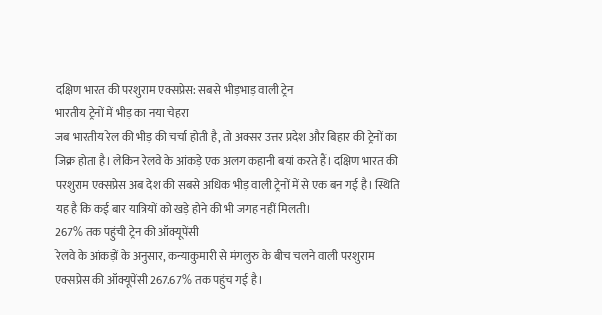दक्षिण भारत की परशुराम एक्सप्रेस: सबसे भीड़भाड़ वाली ट्रेन
भारतीय ट्रेनों में भीड़ का नया चेहरा
जब भारतीय रेल की भीड़ की चर्चा होती है, तो अक्सर उत्तर प्रदेश और बिहार की ट्रेनों का जिक्र होता है। लेकिन रेलवे के आंकड़े एक अलग कहानी बयां करते हैं। दक्षिण भारत की परशुराम एक्सप्रेस अब देश की सबसे अधिक भीड़ वाली ट्रेनों में से एक बन गई है। स्थिति यह है कि कई बार यात्रियों को खड़े होने की भी जगह नहीं मिलती।
267% तक पहुंची ट्रेन की ऑक्यूपेंसी
रेलवे के आंकड़ों के अनुसार, कन्याकुमारी से मंगलुरु के बीच चलने वाली परशुराम एक्सप्रेस की ऑक्यूपेंसी 267.67% तक पहुंच गई है।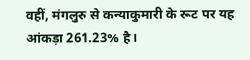वहीं, मंगलुरु से कन्याकुमारी के रूट पर यह आंकड़ा 261.23% है।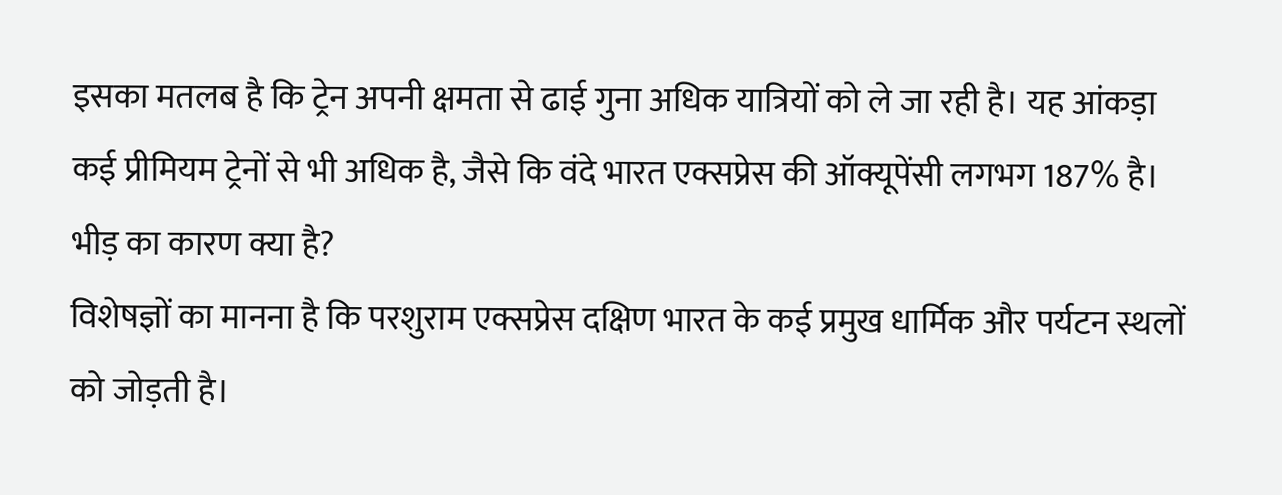इसका मतलब है कि ट्रेन अपनी क्षमता से ढाई गुना अधिक यात्रियों को ले जा रही है। यह आंकड़ा कई प्रीमियम ट्रेनों से भी अधिक है, जैसे कि वंदे भारत एक्सप्रेस की ऑक्यूपेंसी लगभग 187% है।
भीड़ का कारण क्या है?
विशेषज्ञों का मानना है कि परशुराम एक्सप्रेस दक्षिण भारत के कई प्रमुख धार्मिक और पर्यटन स्थलों को जोड़ती है।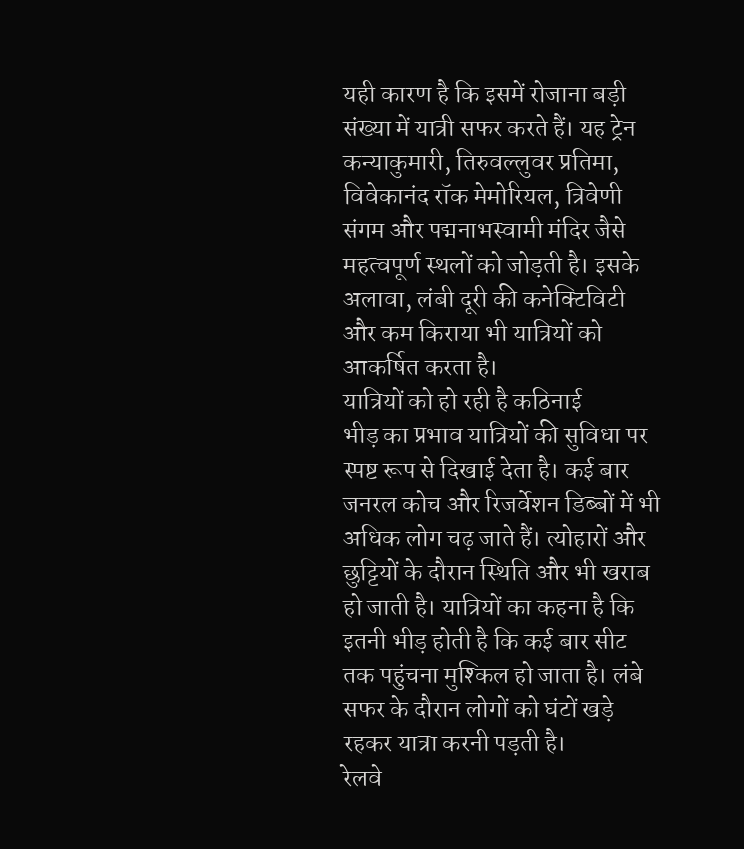यही कारण है कि इसमें रोजाना बड़ी संख्या में यात्री सफर करते हैं। यह ट्रेन कन्याकुमारी, तिरुवल्लुवर प्रतिमा, विवेकानंद रॉक मेमोरियल, त्रिवेणी संगम और पद्मनाभस्वामी मंदिर जैसे महत्वपूर्ण स्थलों को जोड़ती है। इसके अलावा, लंबी दूरी की कनेक्टिविटी और कम किराया भी यात्रियों को आकर्षित करता है।
यात्रियों को हो रही है कठिनाई
भीड़ का प्रभाव यात्रियों की सुविधा पर स्पष्ट रूप से दिखाई देता है। कई बार जनरल कोच और रिजर्वेशन डिब्बों में भी अधिक लोग चढ़ जाते हैं। त्योहारों और छुट्टियों के दौरान स्थिति और भी खराब हो जाती है। यात्रियों का कहना है कि इतनी भीड़ होती है कि कई बार सीट तक पहुंचना मुश्किल हो जाता है। लंबे सफर के दौरान लोगों को घंटों खड़े रहकर यात्रा करनी पड़ती है।
रेलवे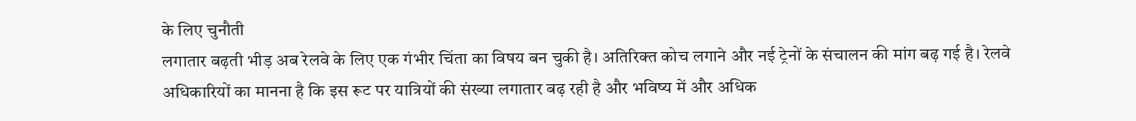के लिए चुनौती
लगातार बढ़ती भीड़ अब रेलवे के लिए एक गंभीर चिंता का विषय बन चुकी है। अतिरिक्त कोच लगाने और नई ट्रेनों के संचालन की मांग बढ़ गई है। रेलवे अधिकारियों का मानना है कि इस रूट पर यात्रियों की संख्या लगातार बढ़ रही है और भविष्य में और अधिक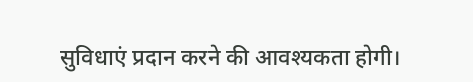सुविधाएं प्रदान करने की आवश्यकता होगी।